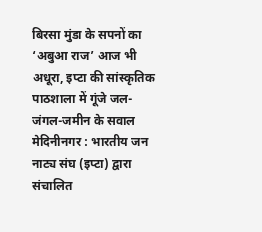बिरसा मुंडा के सपनों का ‘अबुआ राज’ आज भी अधूरा, इप्टा की सांस्कृतिक पाठशाला में गूंजे जल-जंगल-जमीन के सवाल
मेदिनीनगर : भारतीय जन नाट्य संघ (इप्टा) द्वारा संचालित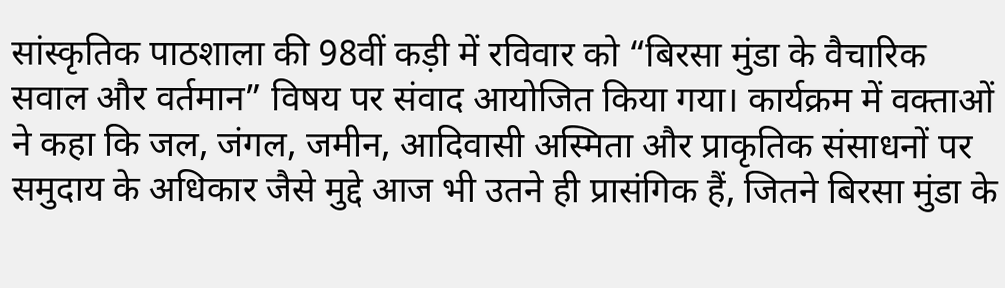सांस्कृतिक पाठशाला की 98वीं कड़ी में रविवार को “बिरसा मुंडा के वैचारिक सवाल और वर्तमान” विषय पर संवाद आयोजित किया गया। कार्यक्रम में वक्ताओं ने कहा कि जल, जंगल, जमीन, आदिवासी अस्मिता और प्राकृतिक संसाधनों पर समुदाय के अधिकार जैसे मुद्दे आज भी उतने ही प्रासंगिक हैं, जितने बिरसा मुंडा के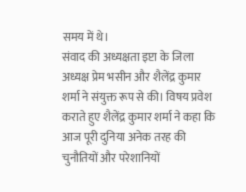समय में थे।
संवाद की अध्यक्षता इप्टा के जिला अध्यक्ष प्रेम भसीन और शैलेंद्र कुमार शर्मा ने संयुक्त रूप से की। विषय प्रवेश कराते हुए शैलेंद्र कुमार शर्मा ने कहा कि आज पूरी दुनिया अनेक तरह की चुनौतियों और परेशानियों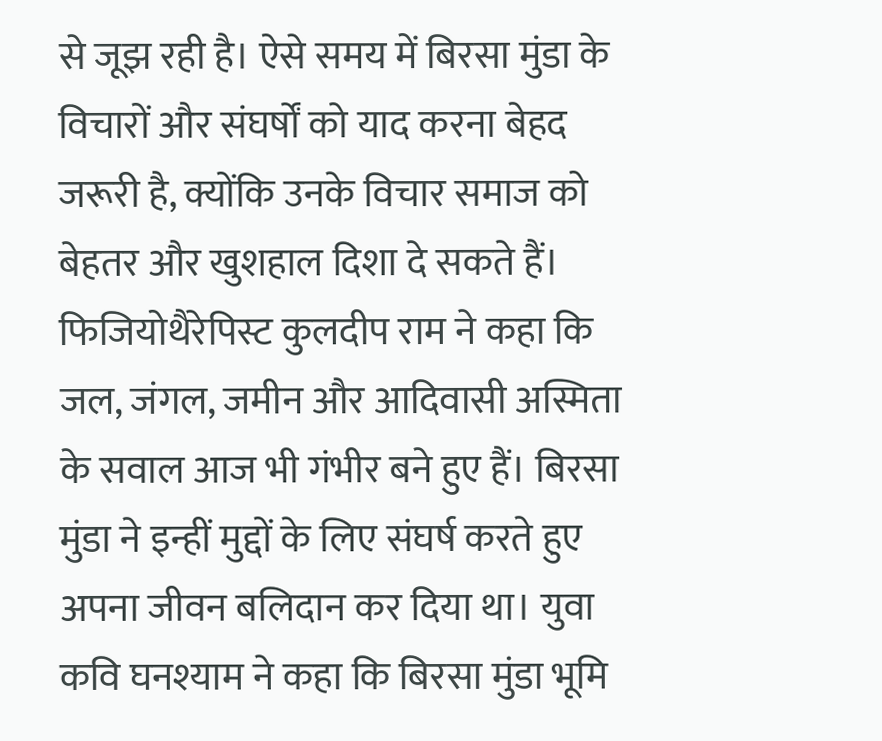से जूझ रही है। ऐसे समय में बिरसा मुंडा के विचारों और संघर्षों को याद करना बेहद जरूरी है, क्योंकि उनके विचार समाज को बेहतर और खुशहाल दिशा दे सकते हैं।
फिजियोथैरेपिस्ट कुलदीप राम ने कहा कि जल, जंगल, जमीन और आदिवासी अस्मिता के सवाल आज भी गंभीर बने हुए हैं। बिरसा मुंडा ने इन्हीं मुद्दों के लिए संघर्ष करते हुए अपना जीवन बलिदान कर दिया था। युवा कवि घनश्याम ने कहा कि बिरसा मुंडा भूमि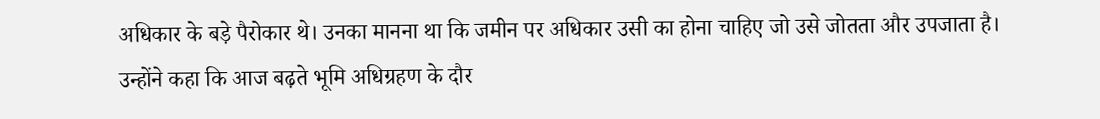अधिकार के बड़े पैरोकार थे। उनका मानना था कि जमीन पर अधिकार उसी का होना चाहिए जो उसे जोतता और उपजाता है। उन्होंने कहा कि आज बढ़ते भूमि अधिग्रहण के दौर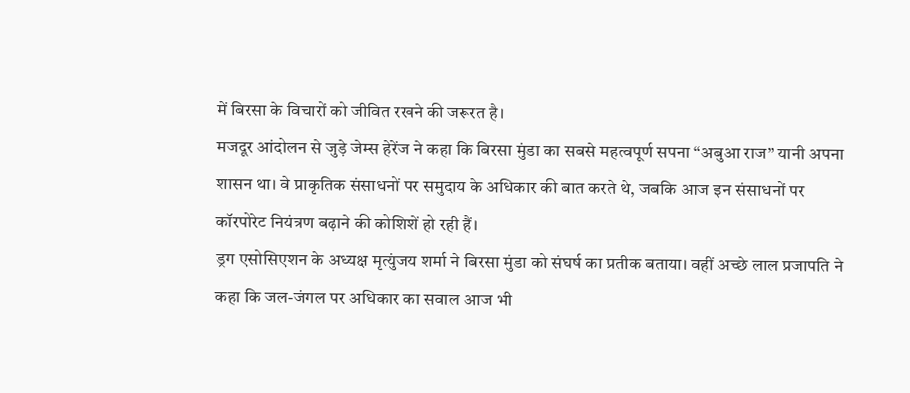में बिरसा के विचारों को जीवित रखने की जरूरत है।
मजदूर आंदोलन से जुड़े जेम्स हेरेंज ने कहा कि बिरसा मुंडा का सबसे महत्वपूर्ण सपना “अबुआ राज” यानी अपना शासन था। वे प्राकृतिक संसाधनों पर समुदाय के अधिकार की बात करते थे, जबकि आज इन संसाधनों पर कॉरपोरेट नियंत्रण बढ़ाने की कोशिशें हो रही हैं।
ड्रग एसोसिएशन के अध्यक्ष मृत्युंजय शर्मा ने बिरसा मुंडा को संघर्ष का प्रतीक बताया। वहीं अच्छे लाल प्रजापति ने कहा कि जल-जंगल पर अधिकार का सवाल आज भी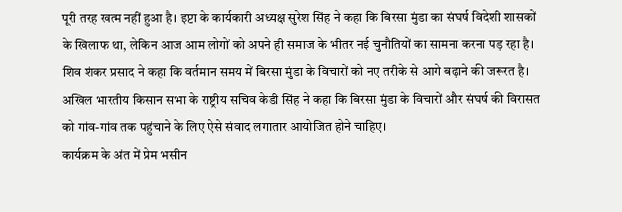पूरी तरह खत्म नहीं हुआ है। इप्टा के कार्यकारी अध्यक्ष सुरेश सिंह ने कहा कि बिरसा मुंडा का संघर्ष विदेशी शासकों के खिलाफ था, लेकिन आज आम लोगों को अपने ही समाज के भीतर नई चुनौतियों का सामना करना पड़ रहा है।
शिव शंकर प्रसाद ने कहा कि वर्तमान समय में बिरसा मुंडा के विचारों को नए तरीके से आगे बढ़ाने की जरूरत है। अखिल भारतीय किसान सभा के राष्ट्रीय सचिव केडी सिंह ने कहा कि बिरसा मुंडा के विचारों और संघर्ष की विरासत को गांव-गांव तक पहुंचाने के लिए ऐसे संवाद लगातार आयोजित होने चाहिए।
कार्यक्रम के अंत में प्रेम भसीन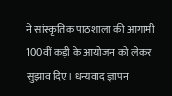ने सांस्कृतिक पाठशाला की आगामी 100वीं कड़ी के आयोजन को लेकर सुझाव दिए। धन्यवाद ज्ञापन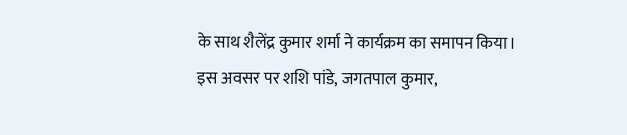के साथ शैलेंद्र कुमार शर्मा ने कार्यक्रम का समापन किया।
इस अवसर पर शशि पांडे, जगतपाल कुमार,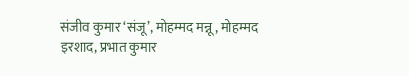संजीव कुमार ‘संजू’, मोहम्मद मन्नू, मोहम्मद इरशाद, प्रभात कुमार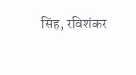सिंह, रविशंकर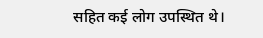सहित कई लोग उपस्थित थे।